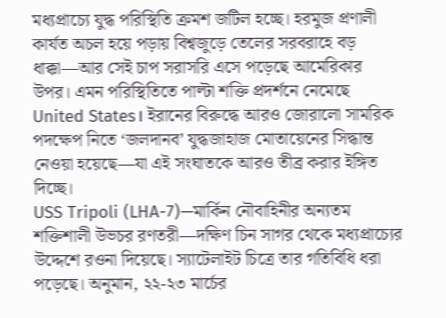মধ্যপ্রাচ্যে যুদ্ধ পরিস্থিতি ক্রমশ জটিল হচ্ছে। হরমুজ প্রণালী কার্যত অচল হয়ে পড়ায় বিশ্বজুড়ে তেলের সরবরাহে বড় ধাক্কা—আর সেই চাপ সরাসরি এসে পড়েছে আমেরিকার উপর। এমন পরিস্থিতিতে পাল্টা শক্তি প্রদর্শনে নেমেছে United States। ইরানের বিরুদ্ধে আরও জোরালো সামরিক পদক্ষেপ নিতে ‘জলদানব’ যুদ্ধজাহাজ মোতায়েনের সিদ্ধান্ত নেওয়া হয়েছে—যা এই সংঘাতকে আরও তীব্র করার ইঙ্গিত দিচ্ছে।
USS Tripoli (LHA-7)—মার্কিন নৌবাহিনীর অন্যতম শক্তিশালী উভচর রণতরী—দক্ষিণ চিন সাগর থেকে মধ্যপ্রাচ্যের উদ্দেশে রওনা দিয়েছে। স্যাটেলাইট চিত্রে তার গতিবিধি ধরা পড়েছে। অনুমান, ২২-২৩ মার্চের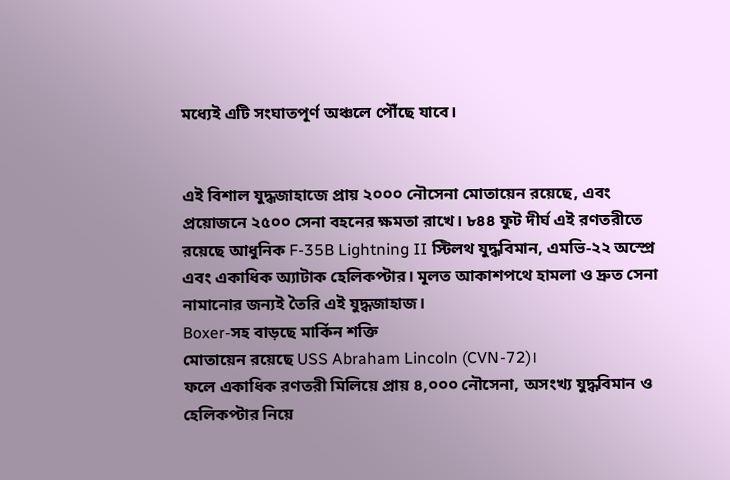মধ্যেই এটি সংঘাতপূর্ণ অঞ্চলে পৌঁছে যাবে।


এই বিশাল যুদ্ধজাহাজে প্রায় ২০০০ নৌসেনা মোতায়েন রয়েছে, এবং প্রয়োজনে ২৫০০ সেনা বহনের ক্ষমতা রাখে। ৮৪৪ ফুট দীর্ঘ এই রণতরীতে রয়েছে আধুনিক F-35B Lightning II স্টিলথ যুদ্ধবিমান, এমভি-২২ অস্প্রে এবং একাধিক অ্যাটাক হেলিকপ্টার। মূলত আকাশপথে হামলা ও দ্রুত সেনা নামানোর জন্যই তৈরি এই যুদ্ধজাহাজ।
Boxer-সহ বাড়ছে মার্কিন শক্তি
মোতায়েন রয়েছে USS Abraham Lincoln (CVN-72)।
ফলে একাধিক রণতরী মিলিয়ে প্রায় ৪,০০০ নৌসেনা, অসংখ্য যুদ্ধবিমান ও হেলিকপ্টার নিয়ে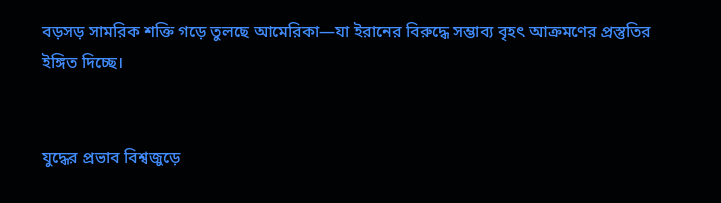বড়সড় সামরিক শক্তি গড়ে তুলছে আমেরিকা—যা ইরানের বিরুদ্ধে সম্ভাব্য বৃহৎ আক্রমণের প্রস্তুতির ইঙ্গিত দিচ্ছে।


যুদ্ধের প্রভাব বিশ্বজুড়ে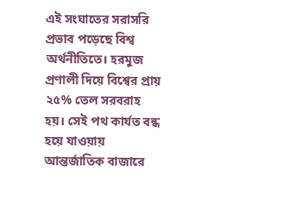এই সংঘাতের সরাসরি প্রভাব পড়েছে বিশ্ব অর্থনীতিতে। হরমুজ প্রণালী দিয়ে বিশ্বের প্রায় ২৫% তেল সরবরাহ হয়। সেই পথ কার্যত বন্ধ হয়ে যাওয়ায় আন্তর্জাতিক বাজারে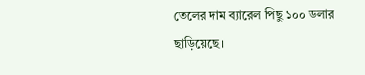তেলের দাম ব্যারেল পিছু ১০০ ডলার ছাড়িয়েছে।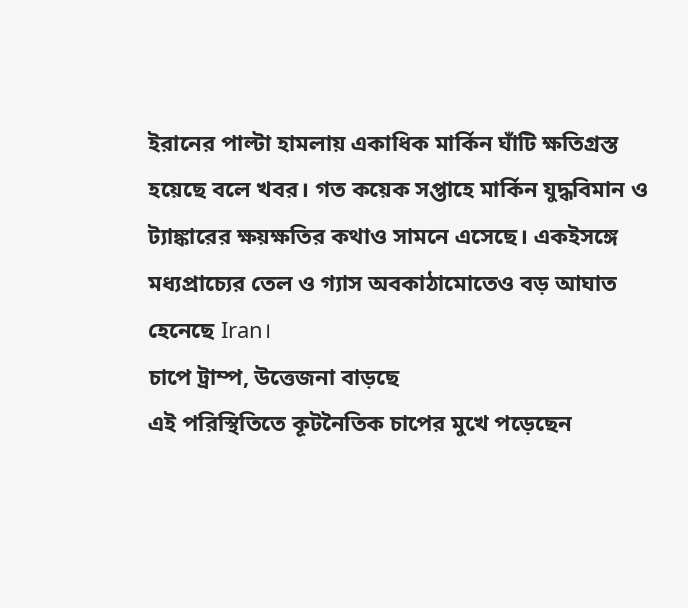ইরানের পাল্টা হামলায় একাধিক মার্কিন ঘাঁটি ক্ষতিগ্রস্ত হয়েছে বলে খবর। গত কয়েক সপ্তাহে মার্কিন যুদ্ধবিমান ও ট্যাঙ্কারের ক্ষয়ক্ষতির কথাও সামনে এসেছে। একইসঙ্গে মধ্যপ্রাচ্যের তেল ও গ্যাস অবকাঠামোতেও বড় আঘাত হেনেছে Iran।
চাপে ট্রাম্প, উত্তেজনা বাড়ছে
এই পরিস্থিতিতে কূটনৈতিক চাপের মুখে পড়েছেন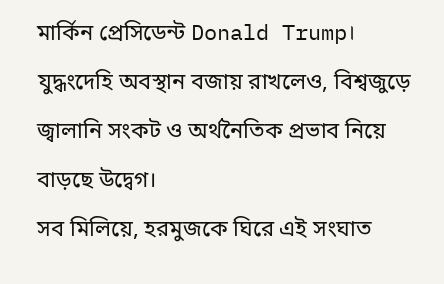মার্কিন প্রেসিডেন্ট Donald Trump। যুদ্ধংদেহি অবস্থান বজায় রাখলেও, বিশ্বজুড়ে জ্বালানি সংকট ও অর্থনৈতিক প্রভাব নিয়ে বাড়ছে উদ্বেগ।
সব মিলিয়ে, হরমুজকে ঘিরে এই সংঘাত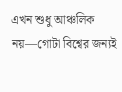এখন শুধু আঞ্চলিক নয়—গোটা বিশ্বের জন্যই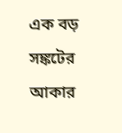এক বড় সঙ্কটের আকার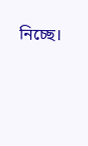নিচ্ছে।